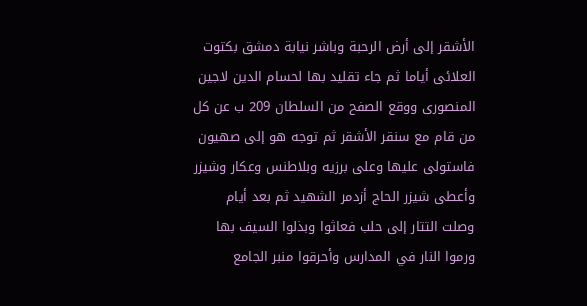الأشقر إلى أرض الرحبة وباشر نيابة دمشق بكتوت العلائى أياما ثم جاء تقليد بها لحسام الدين لاجين المنصورى ووقع الصفح من السلطان 209 ب عن كل من قام مع سنقر الأشقر ثم توجه هو إلى صهيون فاستولى عليها وعلى برزيه وبلاطنس وعكار وشيزر وأعطى شيزر الحاج أزدمر الشهيد ثم بعد أيام وصلت التتار إلى حلب فعاثوا وبذلوا السيف بها ورموا النار في المدارس وأحرقوا منبر الجامع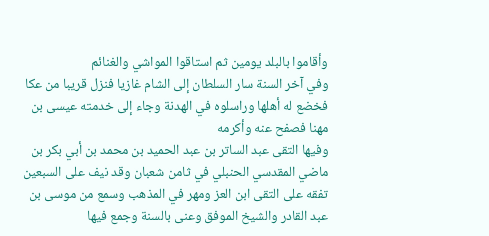وأقاموا بالبلد يومين ثم استاقوا المواشي والغنائم
وفي آخر السنة سار السلطان إلى الشام غازيا فنزل قريبا من عكا فخضع له أهلها وراسلوه في الهدنة وجاء إلى خدمته عيسى بن مهنا فصفح عنه وأكرمه
وفيها التقى عبد الساتر بن عبد الحميد بن محمد بن أبي بكر بن ماضي المقدسي الحنبلي في ثامن شعبان وقد نيف على السبعين تفقه على التقى ابن العز ومهر في المذهب وسمع من موسى بن عبد القادر والشيخ الموفق وعنى بالسنة وجمع فيها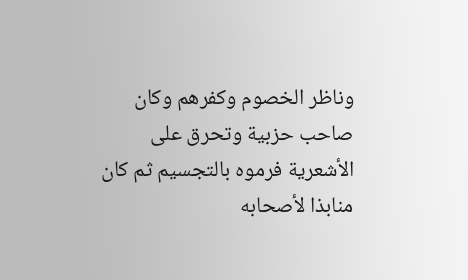وناظر الخصوم وكفرهم وكان صاحب حزبية وتحرق على الأشعرية فرموه بالتجسيم ثم كان منابذا لأصحابه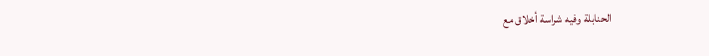الحنابلة وفيه شراسة أخلاق مع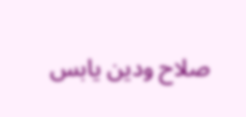صلاح ودين يابس